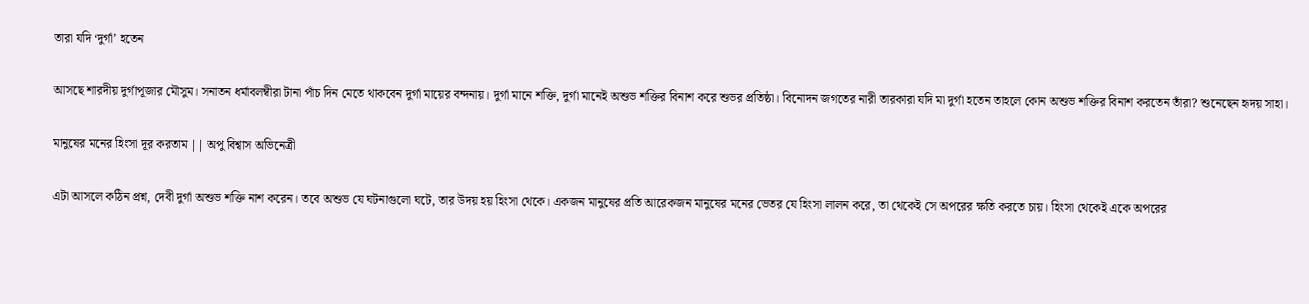তারা যদি ‘দুর্গা’ হতেন

আসছে শারদীয় দুর্গাপূজার মৌসুম। সনাতন ধর্মাবলম্বীরা টানা পাঁচ দিন মেতে থাকবেন দুর্গা মায়ের বন্দনায়। দুর্গা মানে শক্তি, দুর্গা মানেই অশুভ শক্তির বিনাশ করে শুভর প্রতিষ্ঠা। বিনোদন জগতের নারী তারকারা যদি মা দুর্গা হতেন তাহলে কোন অশুভ শক্তির বিনাশ করতেন তাঁরা? শুনেছেন হৃদয় সাহা।

মানুষের মনের হিংসা দূর করতাম || অপু বিশ্বাস অভিনেত্রী

এটা আসলে কঠিন প্রশ্ন, দেবী দুর্গা অশুভ শক্তি নাশ করেন। তবে অশুভ যে ঘটনাগুলো ঘটে, তার উদয় হয় হিংসা থেকে। একজন মানুষের প্রতি আরেকজন মানুষের মনের ভেতর যে হিংসা লালন করে, তা থেকেই সে অপরের ক্ষতি করতে চায়। হিংসা থেকেই একে অপরের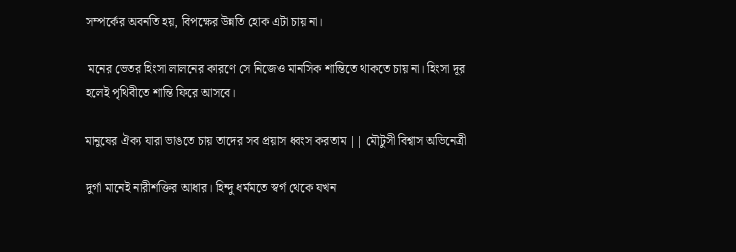সম্পর্কের অবনতি হয়, বিপক্ষের উন্নতি হোক এটা চায় না।

 মনের ভেতর হিংসা লালনের কারণে সে নিজেও মানসিক শান্তিতে থাকতে চায় না। হিংসা দূর হলেই পৃথিবীতে শান্তি ফিরে আসবে।

মানুষের ঐক্য যারা ভাঙতে চায় তাদের সব প্রয়াস ধ্বংস করতাম || মৌটুসী বিশ্বাস অভিনেত্রী

দুর্গা মানেই নারীশক্তির আধার। হিন্দু ধর্মমতে স্বর্গ থেকে যখন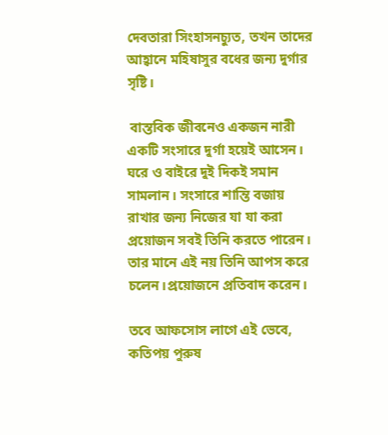দেবতারা সিংহাসনচ্যুত, তখন তাদের আহ্বানে মহিষাসুর বধের জন্য দুর্গার সৃষ্টি।

 বাস্তবিক জীবনেও একজন নারী একটি সংসারে দুর্গা হয়েই আসেন। ঘরে ও বাইরে দুই দিকই সমান সামলান। সংসারে শান্তি বজায় রাখার জন্য নিজের যা যা করা প্রয়োজন সবই তিনি করতে পারেন। তার মানে এই নয় তিনি আপস করে চলেন।প্রয়োজনে প্রতিবাদ করেন।

তবে আফসোস লাগে এই ভেবে, কতিপয় পুরুষ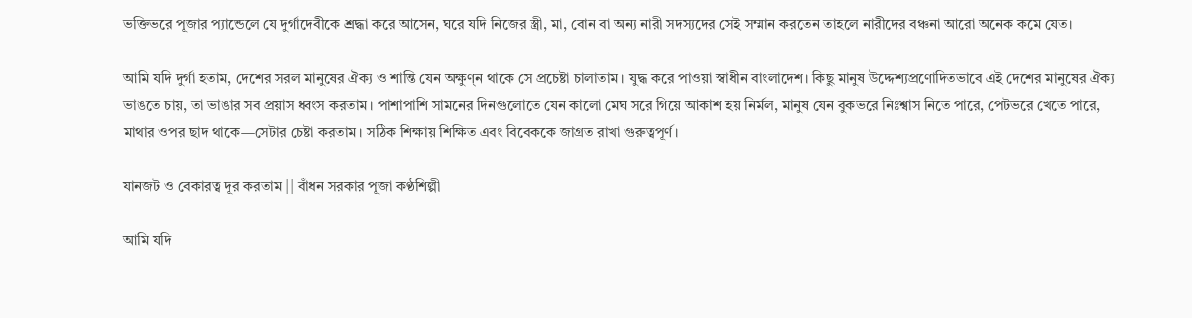ভক্তিভরে পূজার প্যান্ডেলে যে দুর্গাদেবীকে শ্রদ্ধা করে আসেন, ঘরে যদি নিজের স্ত্রী, মা, বোন বা অন্য নারী সদস্যদের সেই সম্মান করতেন তাহলে নারীদের বঞ্চনা আরো অনেক কমে যেত।

আমি যদি দুর্গা হতাম, দেশের সরল মানুষের ঐক্য ও শান্তি যেন অক্ষুণ্ন থাকে সে প্রচেষ্টা চালাতাম। যুদ্ধ করে পাওয়া স্বাধীন বাংলাদেশ। কিছু মানুষ উদ্দেশ্যপ্রণোদিতভাবে এই দেশের মানুষের ঐক্য ভাঙতে চায়, তা ভাঙার সব প্রয়াস ধ্বংস করতাম। পাশাপাশি সামনের দিনগুলোতে যেন কালো মেঘ সরে গিয়ে আকাশ হয় নির্মল, মানুষ যেন বুকভরে নিঃশ্বাস নিতে পারে, পেটভরে খেতে পারে, মাথার ওপর ছাদ থাকে—সেটার চেষ্টা করতাম। সঠিক শিক্ষায় শিক্ষিত এবং বিবেককে জাগ্রত রাখা গুরুত্বপূর্ণ।

যানজট ও বেকারত্ব দূর করতাম || বাঁধন সরকার পূজা কণ্ঠশিল্পী

আমি যদি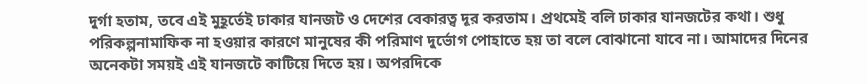দুর্গা হতাম, তবে এই মুহূর্তেই ঢাকার যানজট ও দেশের বেকারত্ব দূর করতাম। প্রথমেই বলি ঢাকার যানজটের কথা। শুধু পরিকল্পনামাফিক না হওয়ার কারণে মানুষের কী পরিমাণ দুর্ভোগ পোহাতে হয় তা বলে বোঝানো যাবে না। আমাদের দিনের অনেকটা সময়ই এই যানজটে কাটিয়ে দিতে হয়। অপরদিকে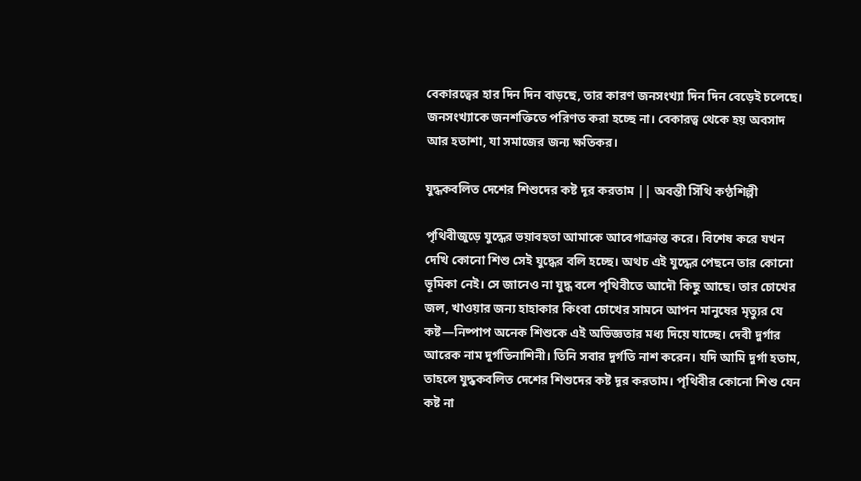বেকারত্বের হার দিন দিন বাড়ছে, তার কারণ জনসংখ্যা দিন দিন বেড়েই চলেছে। জনসংখ্যাকে জনশক্তিতে পরিণত করা হচ্ছে না। বেকারত্ব থেকে হয় অবসাদ আর হতাশা, যা সমাজের জন্য ক্ষতিকর।

যুদ্ধকবলিত দেশের শিশুদের কষ্ট দূর করতাম || অবন্তী সিঁথি কণ্ঠশিল্পী

পৃথিবীজুড়ে যুদ্ধের ভয়াবহতা আমাকে আবেগাক্রান্ত করে। বিশেষ করে যখন দেখি কোনো শিশু সেই যুদ্ধের বলি হচ্ছে। অথচ এই যুদ্ধের পেছনে তার কোনো ভূমিকা নেই। সে জানেও না যুদ্ধ বলে পৃথিবীতে আদৌ কিছু আছে। তার চোখের জল, খাওয়ার জন্য হাহাকার কিংবা চোখের সামনে আপন মানুষের মৃত্যুর যে কষ্ট—নিষ্পাপ অনেক শিশুকে এই অভিজ্ঞতার মধ্য দিয়ে যাচ্ছে। দেবী দুর্গার আরেক নাম দুর্গতিনাশিনী। তিনি সবার দুর্গতি নাশ করেন। যদি আমি দুর্গা হতাম, তাহলে যুদ্ধকবলিত দেশের শিশুদের কষ্ট দূর করতাম। পৃথিবীর কোনো শিশু যেন কষ্ট না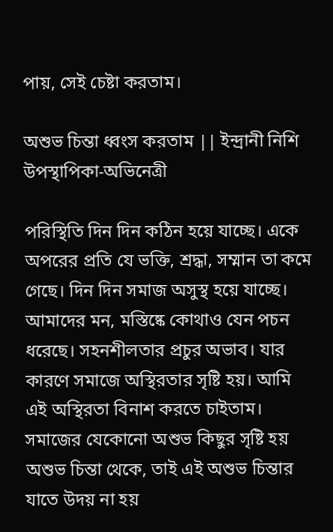পায়, সেই চেষ্টা করতাম।

অশুভ চিন্তা ধ্বংস করতাম || ইন্দ্রানী নিশি উপস্থাপিকা-অভিনেত্রী

পরিস্থিতি দিন দিন কঠিন হয়ে যাচ্ছে। একে অপরের প্রতি যে ভক্তি, শ্রদ্ধা, সম্মান তা কমে গেছে। দিন দিন সমাজ অসুস্থ হয়ে যাচ্ছে। আমাদের মন, মস্তিষ্কে কোথাও যেন পচন ধরেছে। সহনশীলতার প্রচুর অভাব। যার কারণে সমাজে অস্থিরতার সৃষ্টি হয়। আমি এই অস্থিরতা বিনাশ করতে চাইতাম। সমাজের যেকোনো অশুভ কিছুর সৃষ্টি হয় অশুভ চিন্তা থেকে, তাই এই অশুভ চিন্তার যাতে উদয় না হয়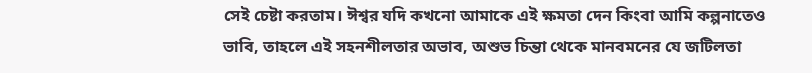সেই চেষ্টা করতাম। ঈশ্বর যদি কখনো আমাকে এই ক্ষমতা দেন কিংবা আমি কল্পনাতেও ভাবি, তাহলে এই সহনশীলতার অভাব, অশুভ চিন্তা থেকে মানবমনের যে জটিলতা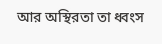আর অস্থিরতা তা ধ্বংস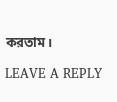করতাম।

LEAVE A REPLY